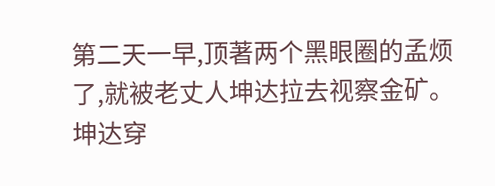第二天一早,顶著两个黑眼圈的孟烦了,就被老丈人坤达拉去视察金矿。
坤达穿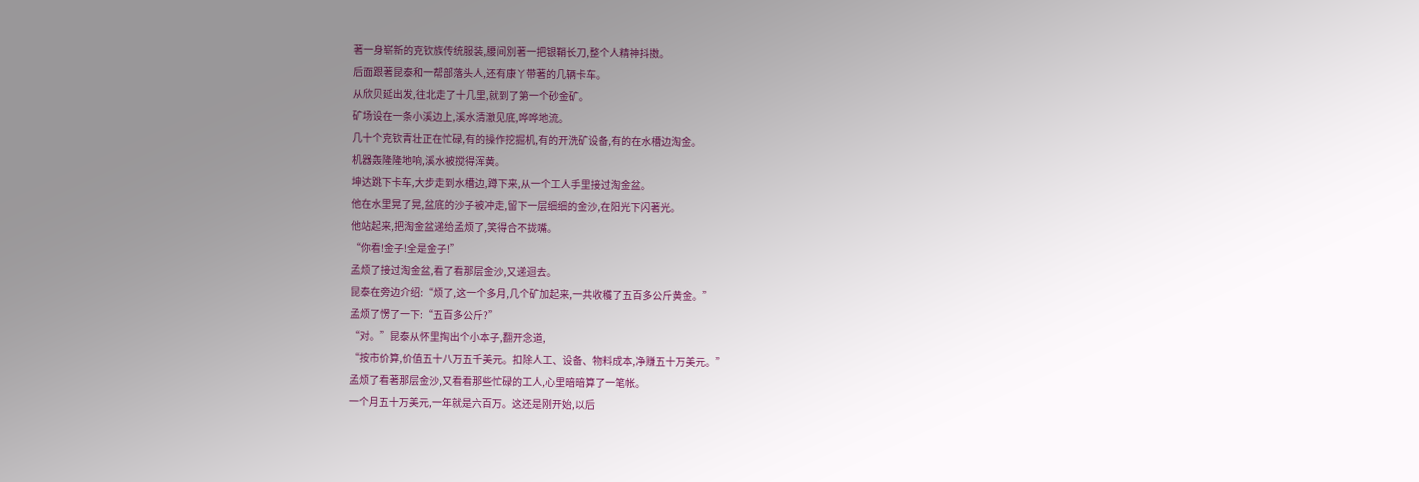著一身崭新的克钦族传统服装,腰间別著一把银鞘长刀,整个人精神抖擞。
后面跟著昆泰和一帮部落头人,还有康丫带著的几辆卡车。
从欣贝延出发,往北走了十几里,就到了第一个砂金矿。
矿场设在一条小溪边上,溪水清澈见底,哗哗地流。
几十个克钦青壮正在忙碌,有的操作挖掘机,有的开洗矿设备,有的在水槽边淘金。
机器轰隆隆地响,溪水被搅得浑黄。
坤达跳下卡车,大步走到水槽边,蹲下来,从一个工人手里接过淘金盆。
他在水里晃了晃,盆底的沙子被冲走,留下一层细细的金沙,在阳光下闪著光。
他站起来,把淘金盆递给孟烦了,笑得合不拢嘴。
“你看!金子!全是金子!”
孟烦了接过淘金盆,看了看那层金沙,又递迴去。
昆泰在旁边介绍:“烦了,这一个多月,几个矿加起来,一共收穫了五百多公斤黄金。”
孟烦了愣了一下:“五百多公斤?”
“对。”昆泰从怀里掏出个小本子,翻开念道,
“按市价算,价值五十八万五千美元。扣除人工、设备、物料成本,净赚五十万美元。”
孟烦了看著那层金沙,又看看那些忙碌的工人,心里暗暗算了一笔帐。
一个月五十万美元,一年就是六百万。这还是刚开始,以后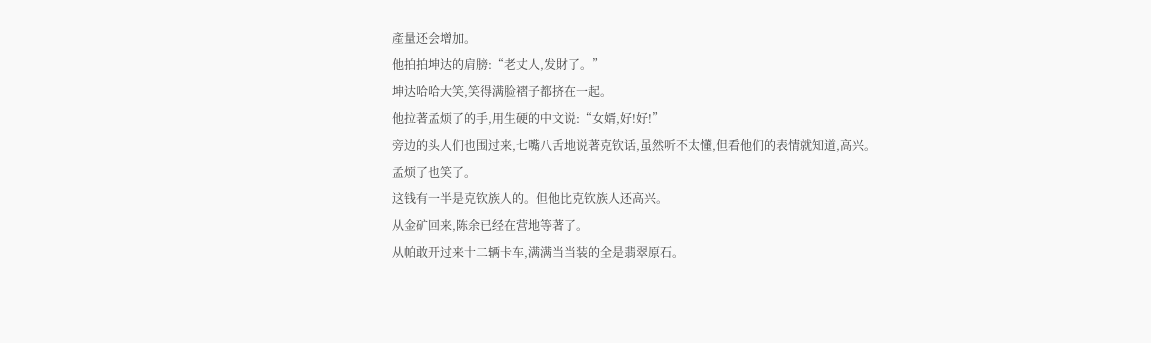產量还会增加。
他拍拍坤达的肩膀:“老丈人,发財了。”
坤达哈哈大笑,笑得满脸褶子都挤在一起。
他拉著孟烦了的手,用生硬的中文说:“女婿,好!好!”
旁边的头人们也围过来,七嘴八舌地说著克钦话,虽然听不太懂,但看他们的表情就知道,高兴。
孟烦了也笑了。
这钱有一半是克钦族人的。但他比克钦族人还高兴。
从金矿回来,陈余已经在营地等著了。
从帕敢开过来十二辆卡车,满满当当装的全是翡翠原石。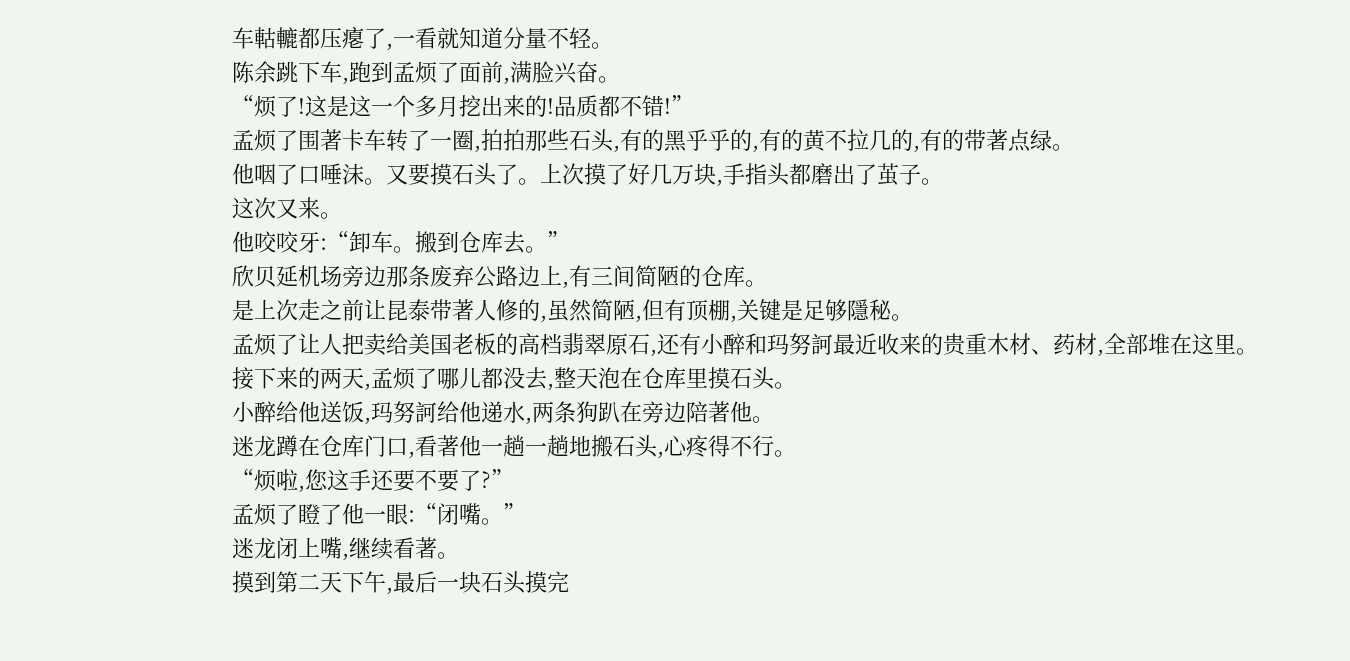车軲轆都压瘪了,一看就知道分量不轻。
陈余跳下车,跑到孟烦了面前,满脸兴奋。
“烦了!这是这一个多月挖出来的!品质都不错!”
孟烦了围著卡车转了一圈,拍拍那些石头,有的黑乎乎的,有的黄不拉几的,有的带著点绿。
他咽了口唾沫。又要摸石头了。上次摸了好几万块,手指头都磨出了茧子。
这次又来。
他咬咬牙:“卸车。搬到仓库去。”
欣贝延机场旁边那条废弃公路边上,有三间简陋的仓库。
是上次走之前让昆泰带著人修的,虽然简陋,但有顶棚,关键是足够隱秘。
孟烦了让人把卖给美国老板的高档翡翠原石,还有小醉和玛努訶最近收来的贵重木材、药材,全部堆在这里。
接下来的两天,孟烦了哪儿都没去,整天泡在仓库里摸石头。
小醉给他送饭,玛努訶给他递水,两条狗趴在旁边陪著他。
迷龙蹲在仓库门口,看著他一趟一趟地搬石头,心疼得不行。
“烦啦,您这手还要不要了?”
孟烦了瞪了他一眼:“闭嘴。”
迷龙闭上嘴,继续看著。
摸到第二天下午,最后一块石头摸完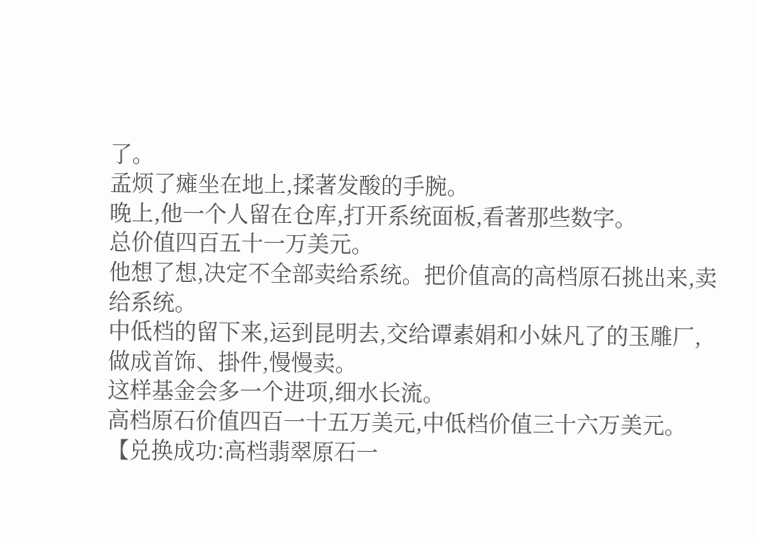了。
孟烦了瘫坐在地上,揉著发酸的手腕。
晚上,他一个人留在仓库,打开系统面板,看著那些数字。
总价值四百五十一万美元。
他想了想,决定不全部卖给系统。把价值高的高档原石挑出来,卖给系统。
中低档的留下来,运到昆明去,交给谭素娟和小妹凡了的玉雕厂,做成首饰、掛件,慢慢卖。
这样基金会多一个进项,细水长流。
高档原石价值四百一十五万美元,中低档价值三十六万美元。
【兑换成功:高档翡翠原石一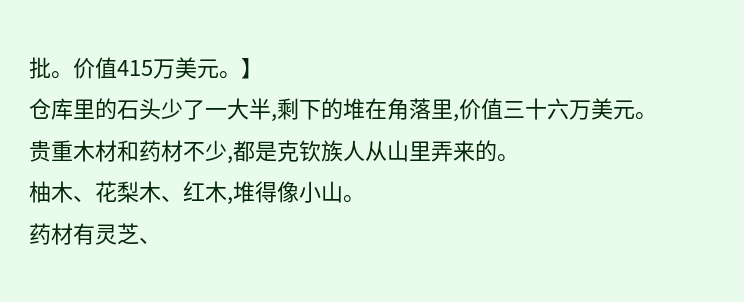批。价值415万美元。】
仓库里的石头少了一大半,剩下的堆在角落里,价值三十六万美元。
贵重木材和药材不少,都是克钦族人从山里弄来的。
柚木、花梨木、红木,堆得像小山。
药材有灵芝、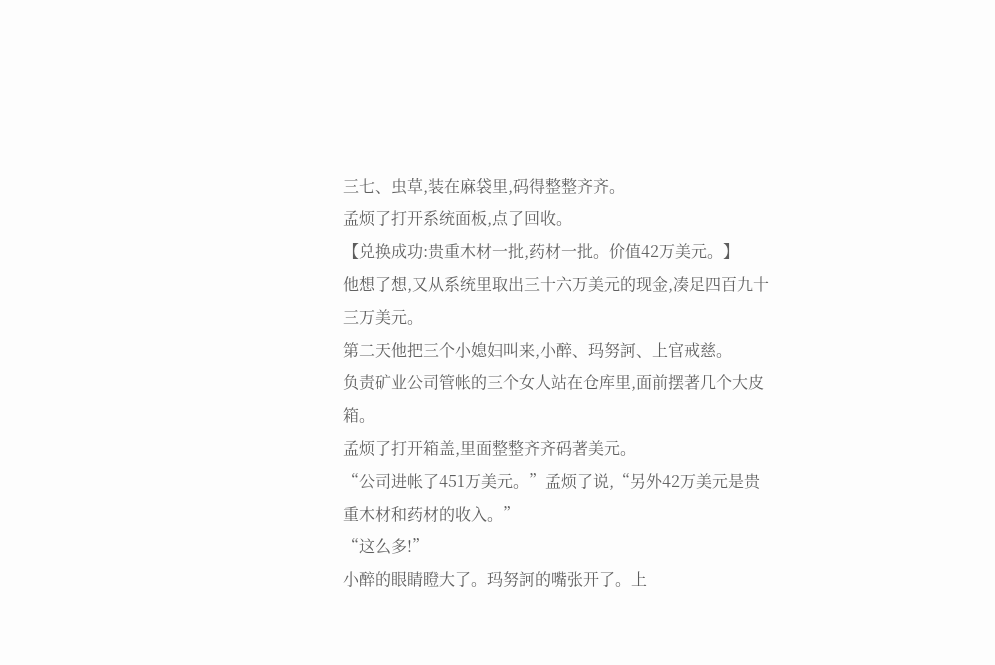三七、虫草,装在麻袋里,码得整整齐齐。
孟烦了打开系统面板,点了回收。
【兑换成功:贵重木材一批,药材一批。价值42万美元。】
他想了想,又从系统里取出三十六万美元的现金,凑足四百九十三万美元。
第二天他把三个小媳妇叫来,小醉、玛努訶、上官戒慈。
负责矿业公司管帐的三个女人站在仓库里,面前摆著几个大皮箱。
孟烦了打开箱盖,里面整整齐齐码著美元。
“公司进帐了451万美元。”孟烦了说,“另外42万美元是贵重木材和药材的收入。”
“这么多!”
小醉的眼睛瞪大了。玛努訶的嘴张开了。上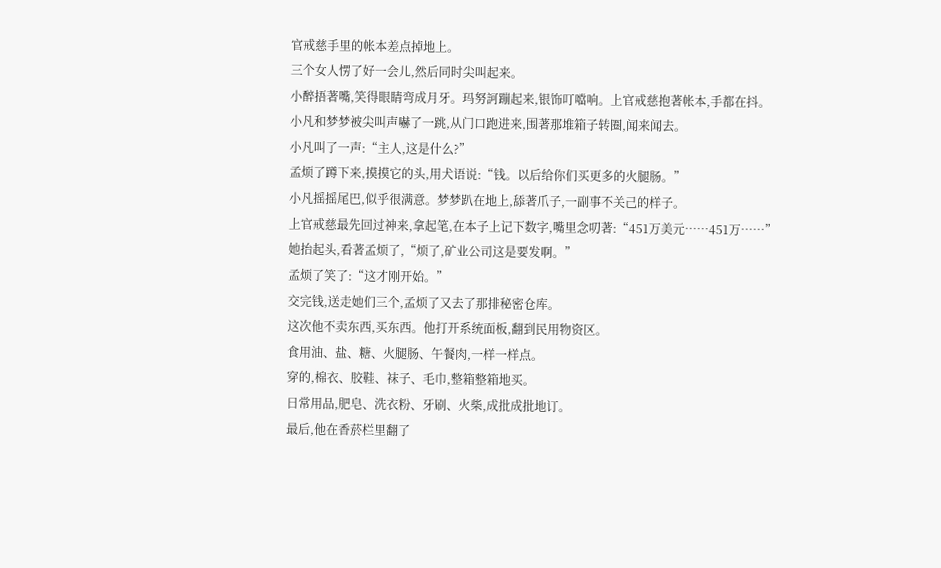官戒慈手里的帐本差点掉地上。
三个女人愣了好一会儿,然后同时尖叫起来。
小醉捂著嘴,笑得眼睛弯成月牙。玛努訶蹦起来,银饰叮噹响。上官戒慈抱著帐本,手都在抖。
小凡和梦梦被尖叫声嚇了一跳,从门口跑进来,围著那堆箱子转圈,闻来闻去。
小凡叫了一声:“主人,这是什么?”
孟烦了蹲下来,摸摸它的头,用犬语说:“钱。以后给你们买更多的火腿肠。”
小凡摇摇尾巴,似乎很满意。梦梦趴在地上,舔著爪子,一副事不关己的样子。
上官戒慈最先回过神来,拿起笔,在本子上记下数字,嘴里念叨著:“451万美元……451万……”
她抬起头,看著孟烦了,“烦了,矿业公司这是要发啊。”
孟烦了笑了:“这才刚开始。”
交完钱,送走她们三个,孟烦了又去了那排秘密仓库。
这次他不卖东西,买东西。他打开系统面板,翻到民用物资区。
食用油、盐、糖、火腿肠、午餐肉,一样一样点。
穿的,棉衣、胶鞋、袜子、毛巾,整箱整箱地买。
日常用品,肥皂、洗衣粉、牙刷、火柴,成批成批地订。
最后,他在香菸栏里翻了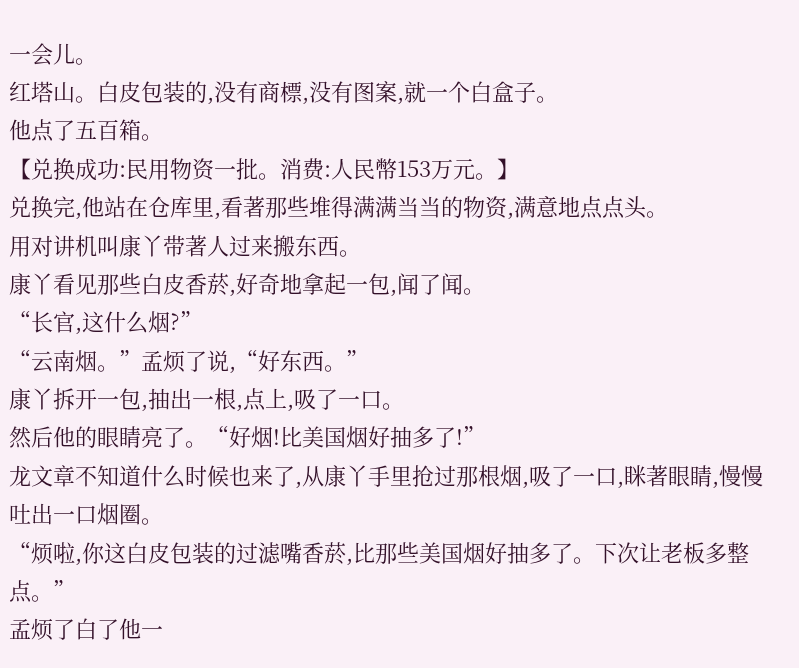一会儿。
红塔山。白皮包装的,没有商標,没有图案,就一个白盒子。
他点了五百箱。
【兑换成功:民用物资一批。消费:人民幣153万元。】
兑换完,他站在仓库里,看著那些堆得满满当当的物资,满意地点点头。
用对讲机叫康丫带著人过来搬东西。
康丫看见那些白皮香菸,好奇地拿起一包,闻了闻。
“长官,这什么烟?”
“云南烟。”孟烦了说,“好东西。”
康丫拆开一包,抽出一根,点上,吸了一口。
然后他的眼睛亮了。“好烟!比美国烟好抽多了!”
龙文章不知道什么时候也来了,从康丫手里抢过那根烟,吸了一口,眯著眼睛,慢慢吐出一口烟圈。
“烦啦,你这白皮包装的过滤嘴香菸,比那些美国烟好抽多了。下次让老板多整点。”
孟烦了白了他一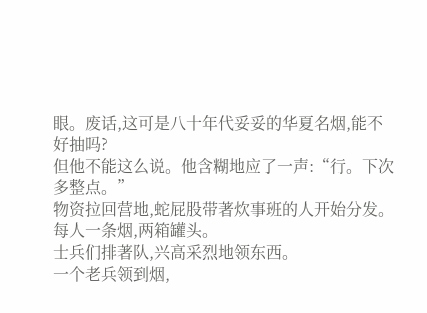眼。废话,这可是八十年代妥妥的华夏名烟,能不好抽吗?
但他不能这么说。他含糊地应了一声:“行。下次多整点。”
物资拉回营地,蛇屁股带著炊事班的人开始分发。
每人一条烟,两箱罐头。
士兵们排著队,兴高采烈地领东西。
一个老兵领到烟,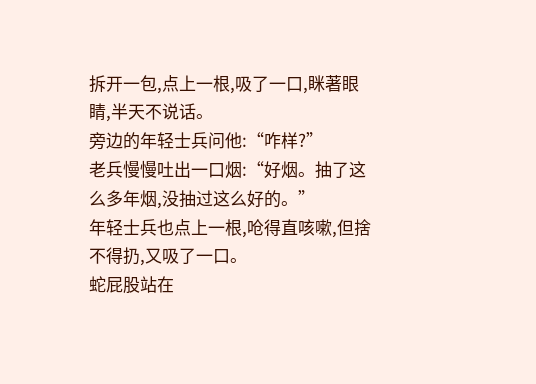拆开一包,点上一根,吸了一口,眯著眼睛,半天不说话。
旁边的年轻士兵问他:“咋样?”
老兵慢慢吐出一口烟:“好烟。抽了这么多年烟,没抽过这么好的。”
年轻士兵也点上一根,呛得直咳嗽,但捨不得扔,又吸了一口。
蛇屁股站在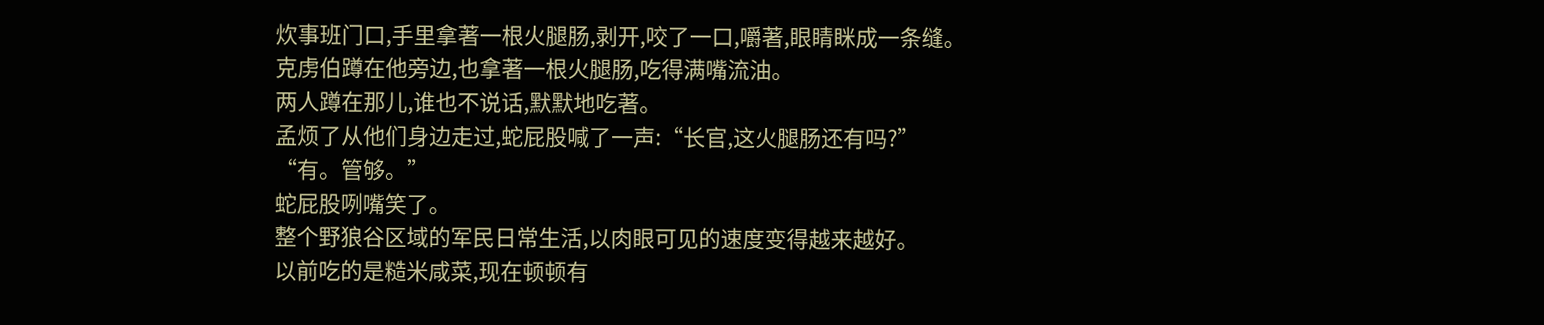炊事班门口,手里拿著一根火腿肠,剥开,咬了一口,嚼著,眼睛眯成一条缝。
克虏伯蹲在他旁边,也拿著一根火腿肠,吃得满嘴流油。
两人蹲在那儿,谁也不说话,默默地吃著。
孟烦了从他们身边走过,蛇屁股喊了一声:“长官,这火腿肠还有吗?”
“有。管够。”
蛇屁股咧嘴笑了。
整个野狼谷区域的军民日常生活,以肉眼可见的速度变得越来越好。
以前吃的是糙米咸菜,现在顿顿有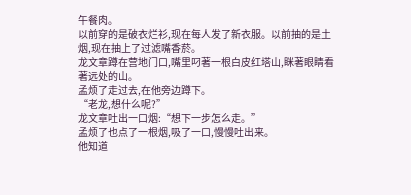午餐肉。
以前穿的是破衣烂衫,现在每人发了新衣服。以前抽的是土烟,现在抽上了过滤嘴香菸。
龙文章蹲在营地门口,嘴里叼著一根白皮红塔山,眯著眼睛看著远处的山。
孟烦了走过去,在他旁边蹲下。
“老龙,想什么呢?”
龙文章吐出一口烟:“想下一步怎么走。”
孟烦了也点了一根烟,吸了一口,慢慢吐出来。
他知道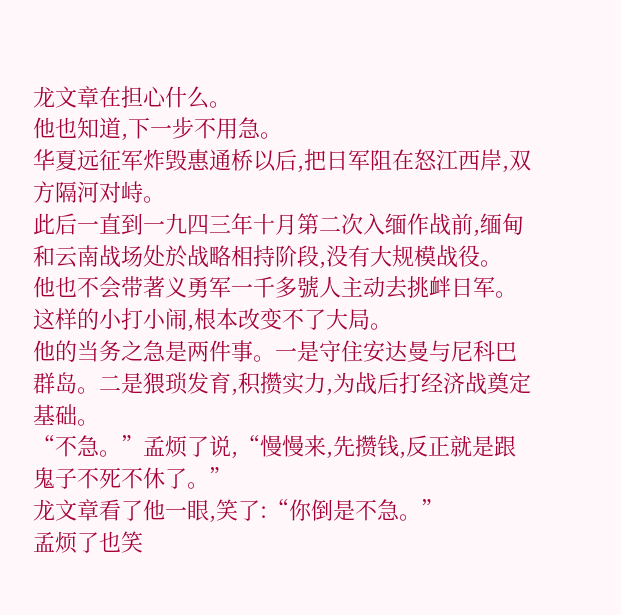龙文章在担心什么。
他也知道,下一步不用急。
华夏远征军炸毁惠通桥以后,把日军阻在怒江西岸,双方隔河对峙。
此后一直到一九四三年十月第二次入缅作战前,缅甸和云南战场处於战略相持阶段,没有大规模战役。
他也不会带著义勇军一千多號人主动去挑衅日军。这样的小打小闹,根本改变不了大局。
他的当务之急是两件事。一是守住安达曼与尼科巴群岛。二是猥琐发育,积攒实力,为战后打经济战奠定基础。
“不急。”孟烦了说,“慢慢来,先攒钱,反正就是跟鬼子不死不休了。”
龙文章看了他一眼,笑了:“你倒是不急。”
孟烦了也笑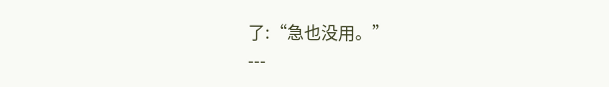了:“急也没用。”
---